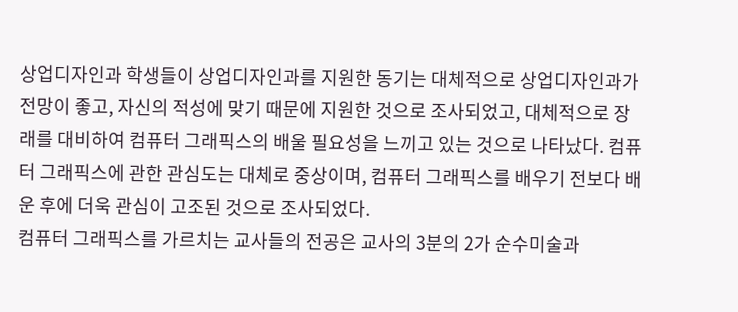상업디자인과 학생들이 상업디자인과를 지원한 동기는 대체적으로 상업디자인과가 전망이 좋고, 자신의 적성에 맞기 때문에 지원한 것으로 조사되었고, 대체적으로 장래를 대비하여 컴퓨터 그래픽스의 배울 필요성을 느끼고 있는 것으로 나타났다. 컴퓨터 그래픽스에 관한 관심도는 대체로 중상이며, 컴퓨터 그래픽스를 배우기 전보다 배운 후에 더욱 관심이 고조된 것으로 조사되었다.
컴퓨터 그래픽스를 가르치는 교사들의 전공은 교사의 3분의 2가 순수미술과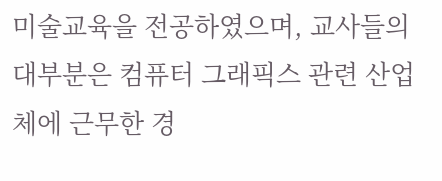미술교육을 전공하였으며, 교사들의 대부분은 컴퓨터 그래픽스 관련 산업체에 근무한 경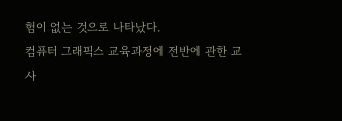험이 없는 것으로 나타났다.
컴퓨터 그래픽스 교육과정에 전반에 관한 교사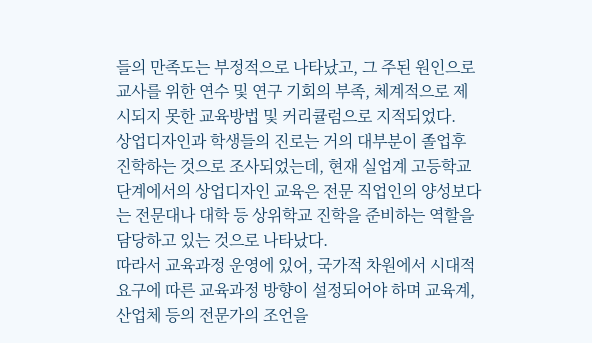들의 만족도는 부정적으로 나타났고, 그 주된 원인으로 교사를 위한 연수 및 연구 기회의 부족, 체계적으로 제시되지 못한 교육방법 및 커리큘럼으로 지적되었다.
상업디자인과 학생들의 진로는 거의 대부분이 졸업후 진학하는 것으로 조사되었는데, 현재 실업계 고등학교 단계에서의 상업디자인 교육은 전문 직업인의 양성보다는 전문대나 대학 등 상위학교 진학을 준비하는 역할을 담당하고 있는 것으로 나타났다.
따라서 교육과정 운영에 있어, 국가적 차원에서 시대적 요구에 따른 교육과정 방향이 설정되어야 하며 교육계, 산업체 등의 전문가의 조언을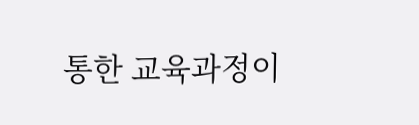통한 교육과정이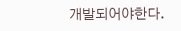개발되어야한다.